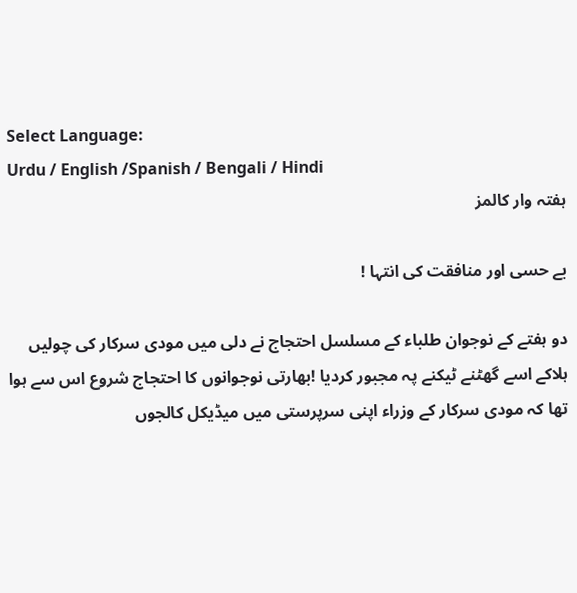Select Language:
Urdu / English /Spanish / Bengali / Hindi
ہفتہ وار کالمز

بے حسی اور منافقت کی انتہا !

دو ہفتے کے نوجوان طلباء کے مسلسل احتجاج نے دلی میں مودی سرکار کی چولیں ہلاکے اسے گھٹنے ٹیکنے پہ مجبور کردیا !بھارتی نوجوانوں کا احتجاج شروع اس سے ہوا تھا کہ مودی سرکار کے وزراء اپنی سرپرستی میں میڈیکل کالجوں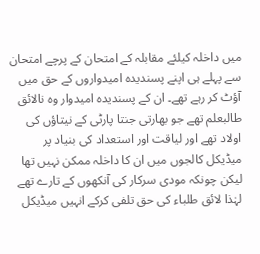میں داخلہ کیلئے مقابلہ کے امتحان کے پرچے امتحان سے پہلے ہی اپنے پسندیدہ امیدواروں کے حق میں آؤٹ کر رہے تھے۔ ان کے پسندیدہ امیدوار وہ نالائق طالبعلم تھے جو بھارتی جنتا پارٹی کے نیتاؤں کی اولاد تھے اور لیاقت اور استعداد کی بنیاد پر میڈیکل کالجوں میں ان کا داخلہ ممکن نہیں تھا لیکن چونکہ مودی سرکار کی آنکھوں کے تارے تھے لہٰذا لائق طلباء کی حق تلفی کرکے انہیں میڈیکل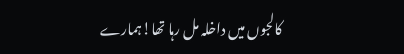کالجوں میں داخلہ مل رہا تھا!ہمارے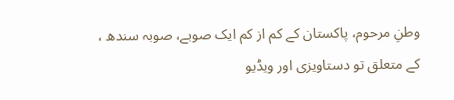وطنِ مرحوم، پاکستان کے کم از کم ایک صوبے، صوبہ سندھ ، کے متعلق تو دستاویزی اور ویڈیو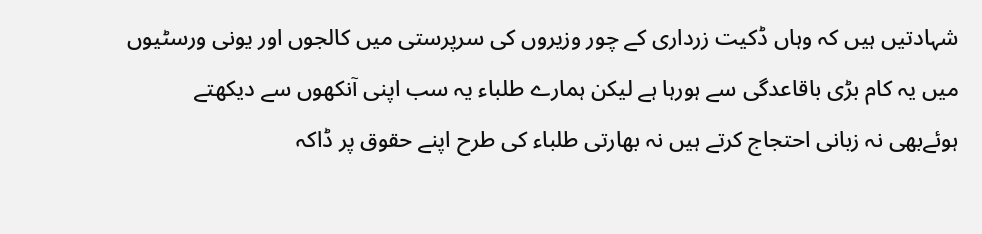شہادتیں ہیں کہ وہاں ڈکیت زرداری کے چور وزیروں کی سرپرستی میں کالجوں اور یونی ورسٹیوں میں یہ کام بڑی باقاعدگی سے ہورہا ہے لیکن ہمارے طلباء یہ سب اپنی آنکھوں سے دیکھتے ہوئےبھی نہ زبانی احتجاج کرتے ہیں نہ بھارتی طلباء کی طرح اپنے حقوق پر ڈاکہ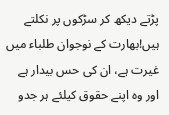پڑتے دیکھ کر سڑکوں پر نکلتے ہیں!بھارت کے نوجوان طلباء میں غیرت ہے، ان کی حس بیدار ہے اور وہ اپنے حقوق کیلئے ہر جدو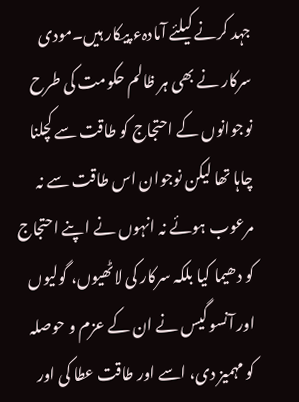جہد کرنے کیلئے آمادہء پیکار ہیں۔مودی سرکار نے بھی ہر ظالم حکومت کی طرح نوجوانوں کے احتجاج کو طاقت سے کچلنا چاہا تھا لیکن نوجوان اس طاقت سے نہ مرعوب ہوئے نہ انہوں نے اپنے احتجاج کو دھیما کیا بلکہ سرکار کی لاٹھیوں، گولیوں اور آنسو گیس نے ان کے عزم و حوصلہ کو مہمیز دی، اسے اور طاقت عطا کی اور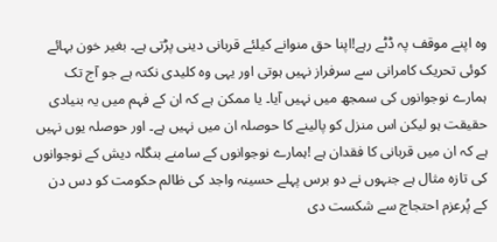وہ اپنے موقف پہ ڈٹے رہے!اپنا حق منوانے کیلئے قربانی دینی پڑتی ہے۔ بغیر خون بہائے کوئی تحریک کامرانی سے سرفراز نہیں ہوتی اور یہی وہ کلیدی نکتہ ہے جو آج تک ہمارے نوجوانوں کی سمجھ میں نہیں آیا۔ یا ممکن ہے کہ ان کے فہم میں یہ بنیادی حقیقت ہو لیکن اس منزل کو پالینے کا حوصلہ ان میں نہیں ہے۔ اور حوصلہ یوں نہیں ہے کہ ان میں قربانی کا فقدان ہے !ہمارے نوجوانوں کے سامنے بنگلہ دیش کے نوجوانوں کی تازہ مثال ہے جنہوں نے دو برس پہلے حسینہ واجد کی ظالم حکومت کو دس دن کے پُرعزم احتجاج سے شکست دی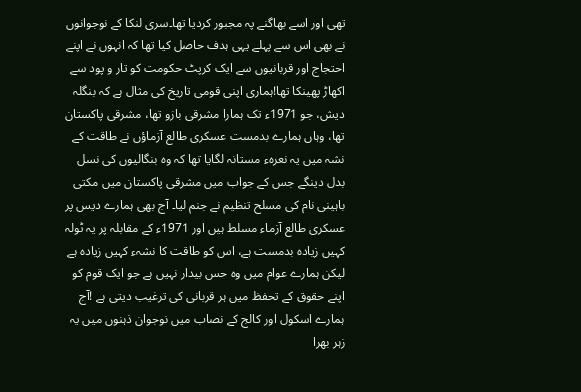تھی اور اسے بھاگنے پہ مجبور کردیا تھا۔سری لنکا کے نوجوانوں نے بھی اس سے پہلے یہی ہدف حاصل کیا تھا کہ انہوں نے اپنے احتجاج اور قربانیوں سے ایک کرپٹ حکومت کو تار و پود سے اکھاڑ پھینکا تھا!ہماری اپنی قومی تاریخ کی مثال ہے کہ بنگلہ دیش، جو 1971ء تک ہمارا مشرقی بازو تھا، مشرقی پاکستان تھا، وہاں ہمارے بدمست عسکری طالع آزماؤں نے طاقت کے نشہ میں یہ نعرہء مستانہ لگایا تھا کہ وہ بنگالیوں کی نسل بدل دینگے جس کے جواب میں مشرقی پاکستان میں مکتی باہینی نام کی مسلح تنظیم نے جنم لیا۔ آج بھی ہمارے دیس پر عسکری طالع آزماء مسلط ہیں اور 1971ء کے مقابلہ پر یہ ٹولہ کہیں زیادہ بدمست ہے، اس کو طاقت کا نشہء کہیں زیادہ ہے لیکن ہمارے عوام میں وہ حس بیدار نہیں ہے جو ایک قوم کو اپنے حقوق کے تحفظ میں ہر قربانی کی ترغیب دیتی ہے !آج ہمارے اسکول اور کالج کے نصاب میں نوجوان ذہنوں میں یہ زہر بھرا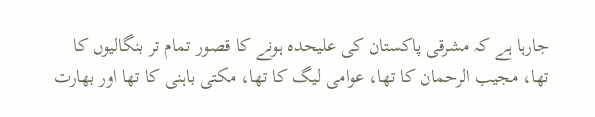جارہا ہے کہ مشرقی پاکستان کی علیحدہ ہونے کا قصور تمام تر بنگالیوں کا تھا، مجیب الرحمان کا تھا، عوامی لیگ کا تھا، مکتی باہنی کا تھا اور بھارت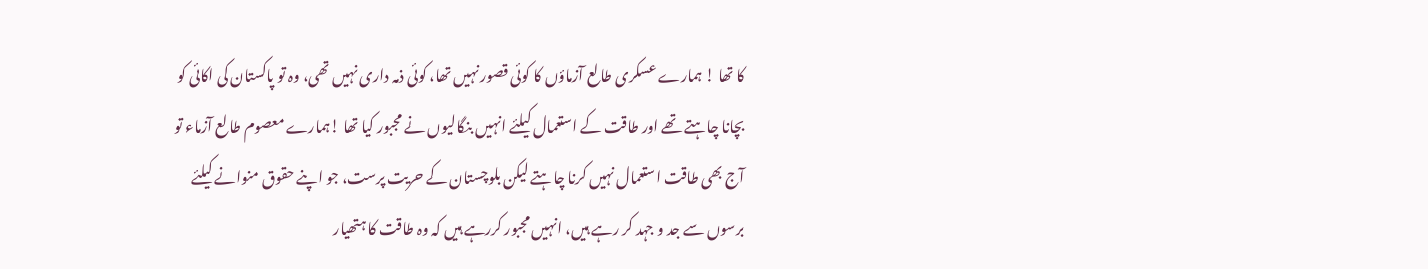کا تھا ! ہمارے عسکری طالع آزماؤں کا کوئی قصور نہیں تھا، کوئی ذمہ داری نہیں تھی، وہ تو پاکستان کی اکائی کو بچانا چاہتے تھے اور طاقت کے استعمال کیلئے انہیں بنگالیوں نے مجبور کیا تھا !ہمارے معصوم طالع آزماء تو آج بھی طاقت استعمال نہیں کرنا چاہتے لیکن بلوچستان کے حریت پرست، جو اپنے حقوق منوانے کیلئے برسوں سے جد و جہد کر رہے ہیں، انہیں مجبور کررہے ہیں کہ وہ طاقت کا ہتھیار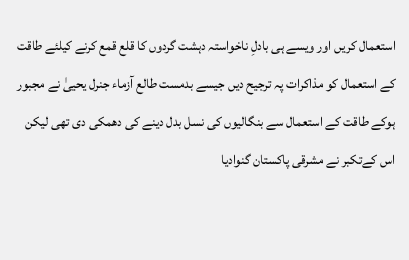استعمال کریں اور ویسے ہی بادلِ ناخواستہ دہشت گردوں کا قلع قمع کرنے کیلئے طاقت کے استعمال کو مذاکرات پہ ترجیح دیں جیسے بدمست طالع آزماء جنرل یحییٰ نے مجبور ہوکے طاقت کے استعمال سے بنگالیوں کی نسل بدل دینے کی دھمکی دی تھی لیکن اس کےتکبر نے مشرقی پاکستان گنوادیا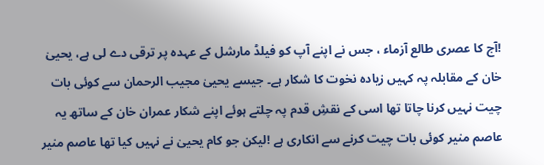!آج کا عصری طالع آزماء ، جس نے اپنے آپ کو فیلڈ مارشل کے عہدہ پر ترقی دے لی ہے، یحییٰ خان کے مقابلہ پہ کہیں زیادہ نخوت کا شکار ہے۔ جیسے یحییٰ مجیب الرحمان سے کوئی بات چیت نہیں کرنا چاتا تھا اسی کے نقشِ قدم پہ چلتے ہوئے اپنے شکار عمران خان کے ساتھ یہ عاصم منیر کوئی بات چیت کرنے سے انکاری ہے !لیکن جو کام یحییٰ نے نہیں کیا تھا عاصم منیر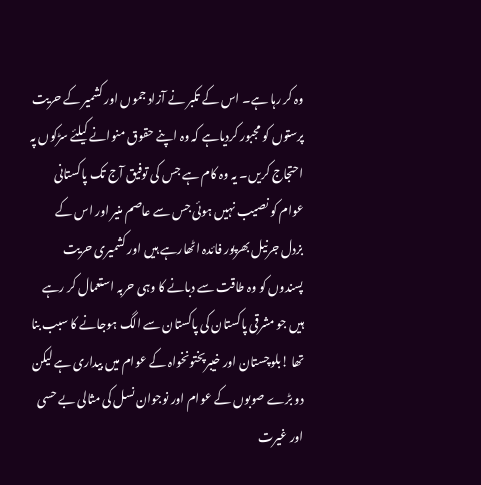وہ کر رہا ہے۔ اس کے تکبر نے آزاد جموں اور کشمیر کے حریت پرستوں کو مجبور کردیاہے کہ وہ اپنے حقوق منوانے کیلئے سڑکوں پہ احتجاج کریں۔ یہ وہ کام ہے جس کی توفیق آج تک پاکستانی عوام کو نصیب نہیں ہوئی جس سے عاصم منیر اور اس کے بزدل جرنیل بھرپور فائدہ اٹھارہے ہیں اور کشمیری حریت پسندوں کو وہ طاقت سے دبانے کا وہی حربہ استعمال کر رہے ہیں جو مشرقی پاکستان کی پاکستان سے الگ ہوجانے کا سبب بنا تھا !بلوچستان اور خیبرپختونخواہ کے عوام میں بیداری ہے لیکن دو بڑے صوبوں کے عوام اور نوجوان نسل کی مثالی بے حسی اور غیرت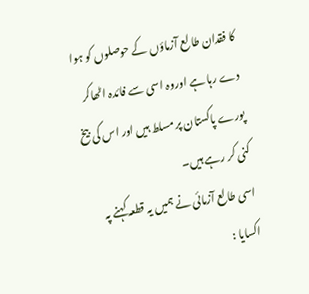کا فقدان طالع آزماؤں کے حوصلوں کو ہوا دے رہا ہے اوروہ اسی سے فائدہ اٹھاکر پورے پاکستان پر مسلط ہیں اور اس کی بیخ کنی کر رہے ہیں۔
اسی طالع آزمائی نے ہمیں یہ قطعہ کہنے پہ اکسایا :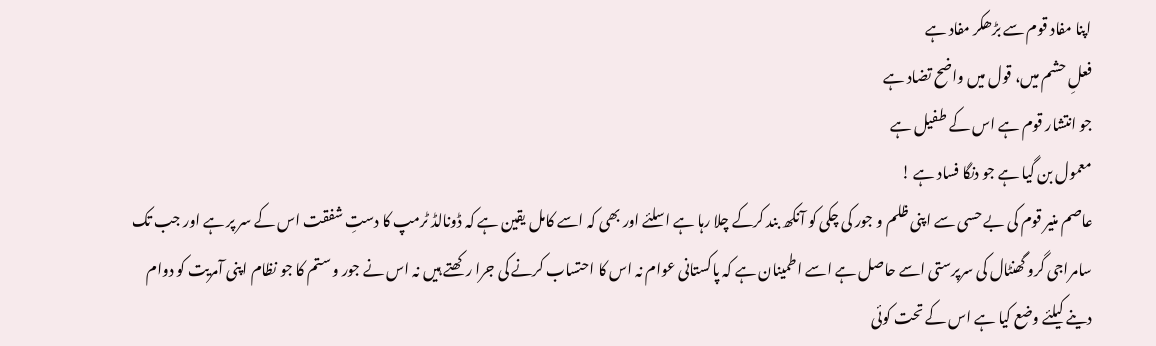اپنا مفاد قوم سے بڑھکر مفاد ہے
فعلِ حشم میں، قول میں واضح تضاد ہے
جو انتشار قوم ہے اس کے طفیل ہے
معمول بن گیا ہے جو دنگا فساد ہے !
عاصم منیر قوم کی بے حسی سے اپنی ظلم و جور کی چکی کو آنکھ بند کرکے چلا رہا ہے اسلئے اور بھی کہ اسے کامل یقین ہے کہ ڈونالڈ ٹرمپ کا دستِ شفقت اس کے سر پر ہے اور جب تک سامراجی گرو گھنٹال کی سرپرستی اسے حاصل ہے اسے اطمینان ہے کہ پاکستانی عوام نہ اس کا احتساب کرنے کی جرا رکھتے ہیں نہ اس نے جور و ستم کا جو نظام اپنی آمریت کو دوام دینے کیلئے وضع کیا ہے اس کے تحت کوئی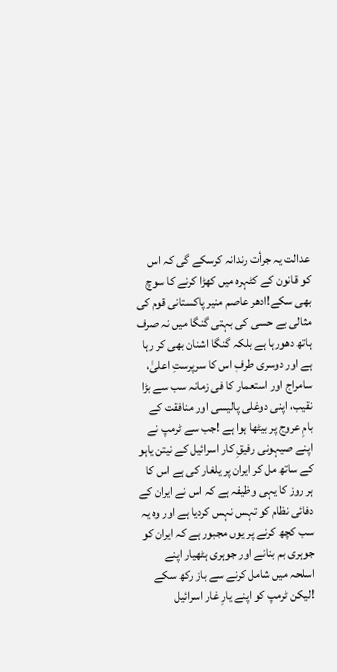عدالت یہ جرأت رندانہ کرسکے گی کہ اس کو قانون کے کٹہرہ میں کھڑا کرنے کا سوچ بھی سکے!ادھر عاصم منیر پاکستانی قوم کی مثالی بے حسی کی بہتی گنگا میں نہ صرف ہاتھ دھورہا ہے بلکہ گنگا اشنان بھی کر رہا ہے اور دوسری طرفٖ اس کا سرپرستِ اعلیٰ، سامراج اور استعمار کا فی زمانہ سب سے بڑا نقیب، اپنی دوغلی پالیسی اور منافقت کے بامِ عروج پر بیٹھا ہوا ہے !جب سے ٹرمپ نے اپنے صیہونی رفیقِ کار اسرائیل کے نیتن یاہو کے ساتھ مل کر ایران پر یلغار کی ہے اس کا ہر روز کا یہی وظیفہ ہے کہ اس نے ایران کے دفائی نظام کو تہس نہس کردیا ہے اور وہ یہ سب کچھ کرنے پر یوں مجبور ہے کہ ایران کو جوہری بم بنانے اور جوہری ہٹھیار اپنے اسلحہ میں شامل کرنے سے باز رکھ سکے !لیکن ٹرمپ کو اپنے یارِ غار اسرائیل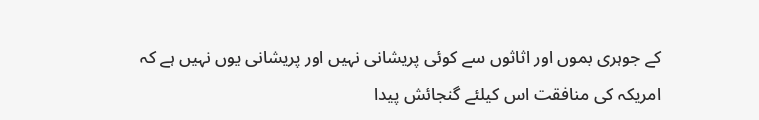کے جوہری بموں اور اثاثوں سے کوئی پریشانی نہیں اور پریشانی یوں نہیں ہے کہ امریکہ کی منافقت اس کیلئے گنجائش پیدا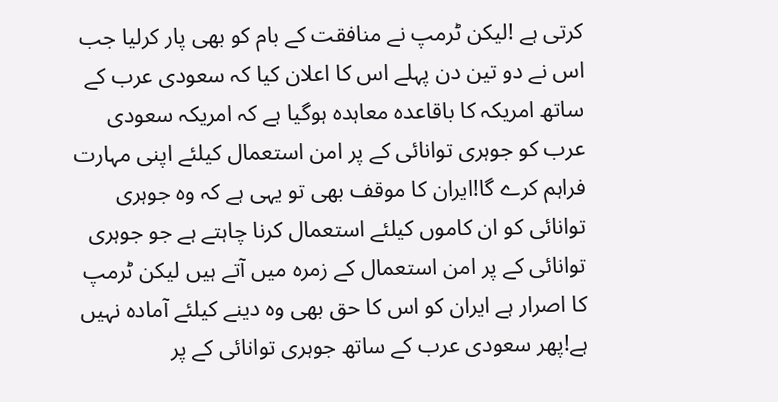کرتی ہے !لیکن ٹرمپ نے منافقت کے بام کو بھی پار کرلیا جب اس نے دو تین دن پہلے اس کا اعلان کیا کہ سعودی عرب کے ساتھ امریکہ کا باقاعدہ معاہدہ ہوگیا ہے کہ امریکہ سعودی عرب کو جوہری توانائی کے پر امن استعمال کیلئے اپنی مہارت فراہم کرے گا!ایران کا موقف بھی تو یہی ہے کہ وہ جوہری توانائی کو ان کاموں کیلئے استعمال کرنا چاہتے ہے جو جوہری توانائی کے پر امن استعمال کے زمرہ میں آتے ہیں لیکن ٹرمپ کا اصرار ہے ایران کو اس کا حق بھی وہ دینے کیلئے آمادہ نہیں ہے!پھر سعودی عرب کے ساتھ جوہری توانائی کے پر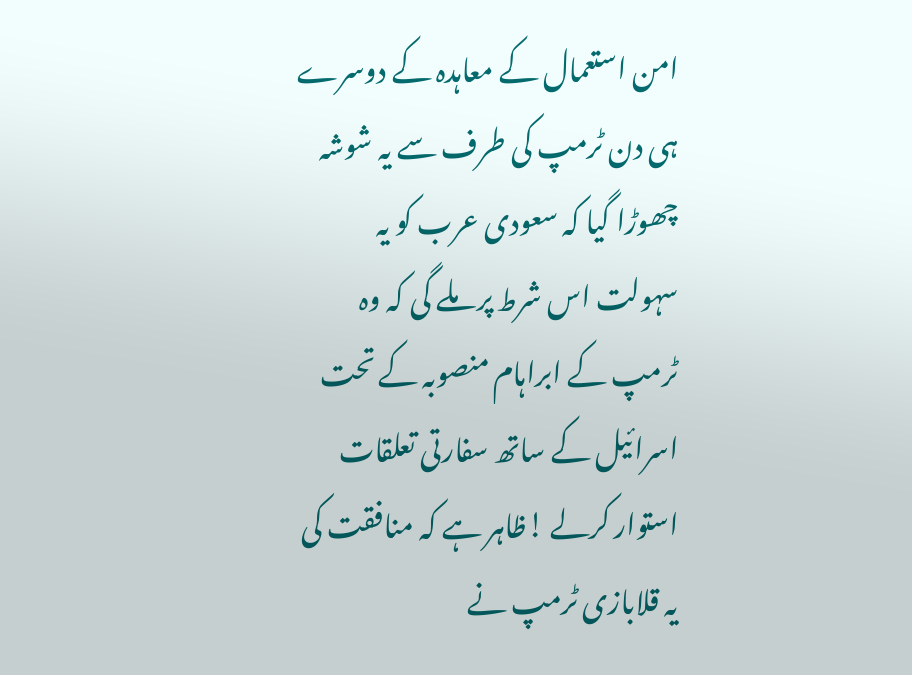امن استعمال کے معاہدہ کے دوسرے ہی دن ٹرمپ کی طرف سے یہ شوشہ چھوڑا گیا کہ سعودی عرب کو یہ سہولت اس شرط پر ملے گی کہ وہ ٹرمپ کے ابراہام منصوبہ کے تحت اسرائیل کے ساتھ سفارتی تعلقات استوار کرلے !ظاہر ہے کہ منافقت کی یہ قلابازی ٹرمپ نے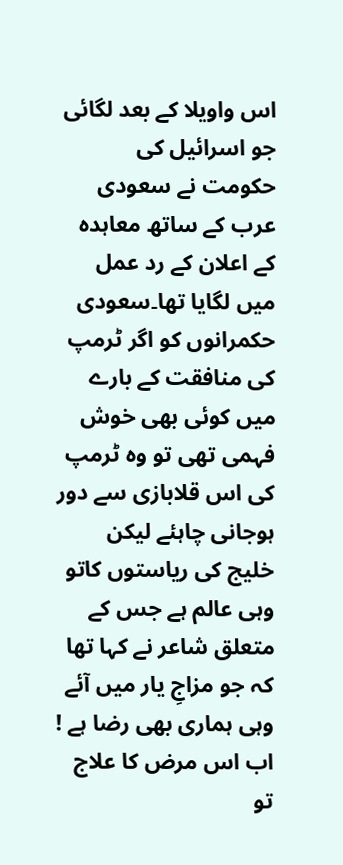اس واویلا کے بعد لگائی جو اسرائیل کی حکومت نے سعودی عرب کے ساتھ معاہدہ کے اعلان کے رد عمل میں لگایا تھا۔سعودی حکمرانوں کو اگر ٹرمپ کی منافقت کے بارے میں کوئی بھی خوش فہمی تھی تو وہ ٹرمپ کی اس قلابازی سے دور ہوجانی چاہئے لیکن خلیج کی ریاستوں کاتو وہی عالم ہے جس کے متعلق شاعر نے کہا تھا
کہ جو مزاجِ یار میں آئے وہی ہماری بھی رضا ہے !
اب اس مرض کا علاج تو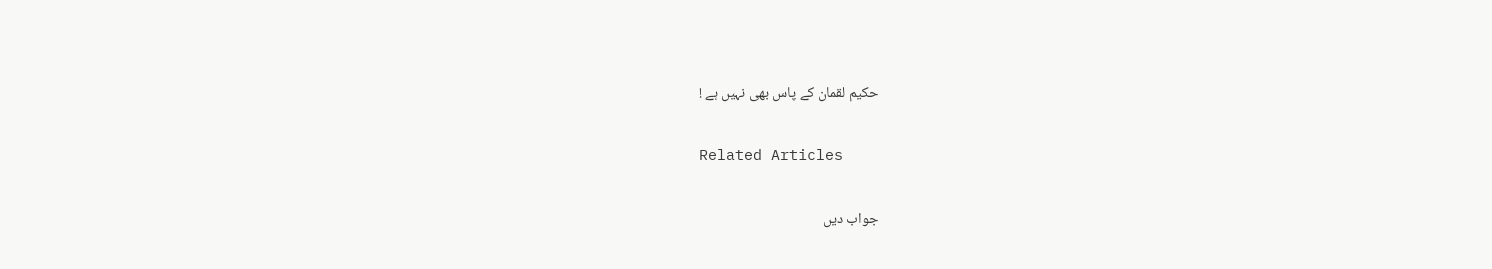حکیم لقمان کے پاس بھی نہیں ہے !

Related Articles

جواب دیں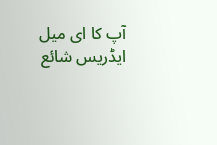آپ کا ای میل ایڈریس شائع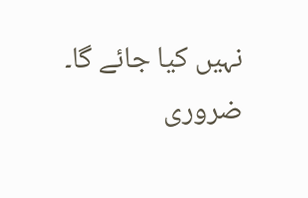نہیں کیا جائے گا۔ ضروری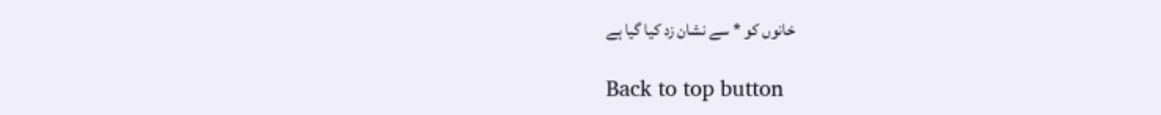خانوں کو * سے نشان زد کیا گیا ہے

Back to top button